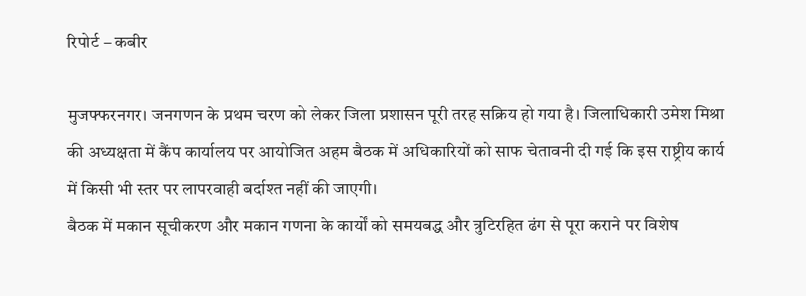रिपोर्ट – कबीर

मुजफ्फरनगर। जनगणन के प्रथम चरण को लेकर जिला प्रशासन पूरी तरह सक्रिय हो गया है। जिलाधिकारी उमेश मिश्रा की अध्यक्षता में कैंप कार्यालय पर आयोजित अहम बैठक में अधिकारियों को साफ चेतावनी दी गई कि इस राष्ट्रीय कार्य में किसी भी स्तर पर लापरवाही बर्दाश्त नहीं की जाएगी।
बैठक में मकान सूचीकरण और मकान गणना के कार्यों को समयबद्ध और त्रुटिरहित ढंग से पूरा कराने पर विशेष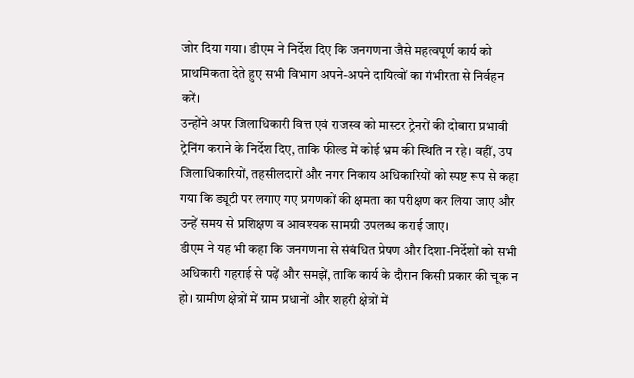जोर दिया गया। डीएम ने निर्देश दिए कि जनगणना जैसे महत्वपूर्ण कार्य को प्राथमिकता देते हुए सभी विभाग अपने-अपने दायित्वों का गंभीरता से निर्वहन करें।
उन्होंने अपर जिलाधिकारी वित्त एवं राजस्व को मास्टर ट्रेनरों की दोबारा प्रभावी ट्रेनिंग कराने के निर्देश दिए, ताकि फील्ड में कोई भ्रम की स्थिति न रहे। वहीं, उप जिलाधिकारियों, तहसीलदारों और नगर निकाय अधिकारियों को स्पष्ट रूप से कहा गया कि ड्यूटी पर लगाए गए प्रगणकों की क्षमता का परीक्षण कर लिया जाए और उन्हें समय से प्रशिक्षण व आवश्यक सामग्री उपलब्ध कराई जाए।
डीएम ने यह भी कहा कि जनगणना से संबंधित प्रेषण और दिशा-निर्देशों को सभी अधिकारी गहराई से पढ़ें और समझें, ताकि कार्य के दौरान किसी प्रकार की चूक न हो। ग्रामीण क्षेत्रों में ग्राम प्रधानों और शहरी क्षेत्रों में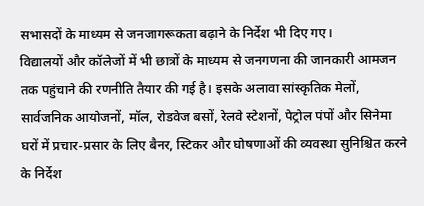सभासदों के माध्यम से जनजागरूकता बढ़ाने के निर्देश भी दिए गए।
विद्यालयों और कॉलेजों में भी छात्रों के माध्यम से जनगणना की जानकारी आमजन तक पहुंचाने की रणनीति तैयार की गई है। इसके अलावा सांस्कृतिक मेलों, सार्वजनिक आयोजनों, मॉल, रोडवेज बसों, रेलवे स्टेशनों, पेट्रोल पंपों और सिनेमा घरों में प्रचार-प्रसार के लिए बैनर, स्टिकर और घोषणाओं की व्यवस्था सुनिश्चित करने के निर्देश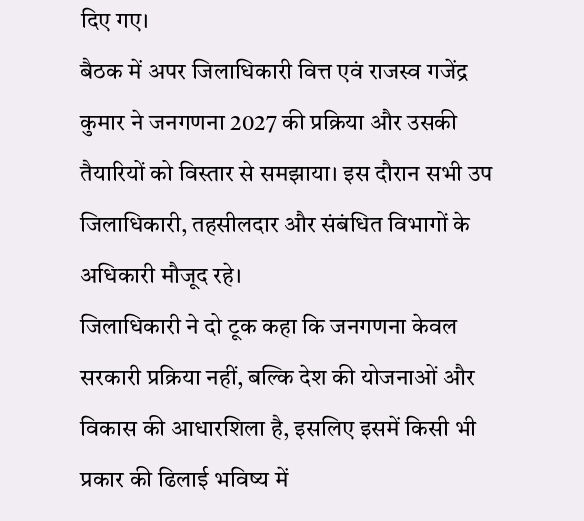दिए गए।
बैठक में अपर जिलाधिकारी वित्त एवं राजस्व गजेंद्र कुमार ने जनगणना 2027 की प्रक्रिया और उसकी तैयारियों को विस्तार से समझाया। इस दौरान सभी उप जिलाधिकारी, तहसीलदार और संबंधित विभागों के अधिकारी मौजूद रहे।
जिलाधिकारी ने दो टूक कहा कि जनगणना केवल सरकारी प्रक्रिया नहीं, बल्कि देश की योजनाओं और विकास की आधारशिला है, इसलिए इसमें किसी भी प्रकार की ढिलाई भविष्य में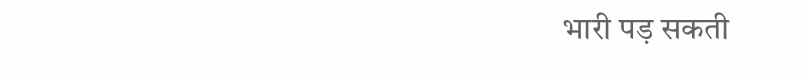भारी पड़ सकती